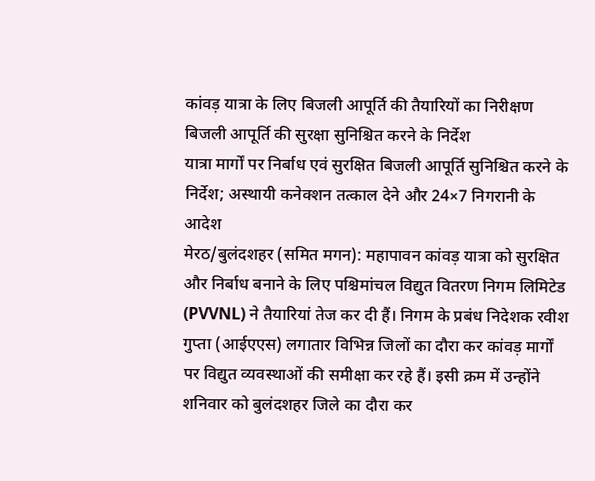कांवड़ यात्रा के लिए बिजली आपूर्ति की तैयारियों का निरीक्षण
बिजली आपूर्ति की सुरक्षा सुनिश्चित करने के निर्देश
यात्रा मार्गों पर निर्बाध एवं सुरक्षित बिजली आपूर्ति सुनिश्चित करने के निर्देश; अस्थायी कनेक्शन तत्काल देने और 24×7 निगरानी के आदेश
मेरठ/बुलंदशहर (समित मगन): महापावन कांवड़ यात्रा को सुरक्षित और निर्बाध बनाने के लिए पश्चिमांचल विद्युत वितरण निगम लिमिटेड (PVVNL) ने तैयारियां तेज कर दी हैं। निगम के प्रबंध निदेशक रवीश गुप्ता (आईएएस) लगातार विभिन्न जिलों का दौरा कर कांवड़ मार्गों पर विद्युत व्यवस्थाओं की समीक्षा कर रहे हैं। इसी क्रम में उन्होंने शनिवार को बुलंदशहर जिले का दौरा कर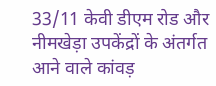33/11 केवी डीएम रोड और नीमखेड़ा उपकेंद्रों के अंतर्गत आने वाले कांवड़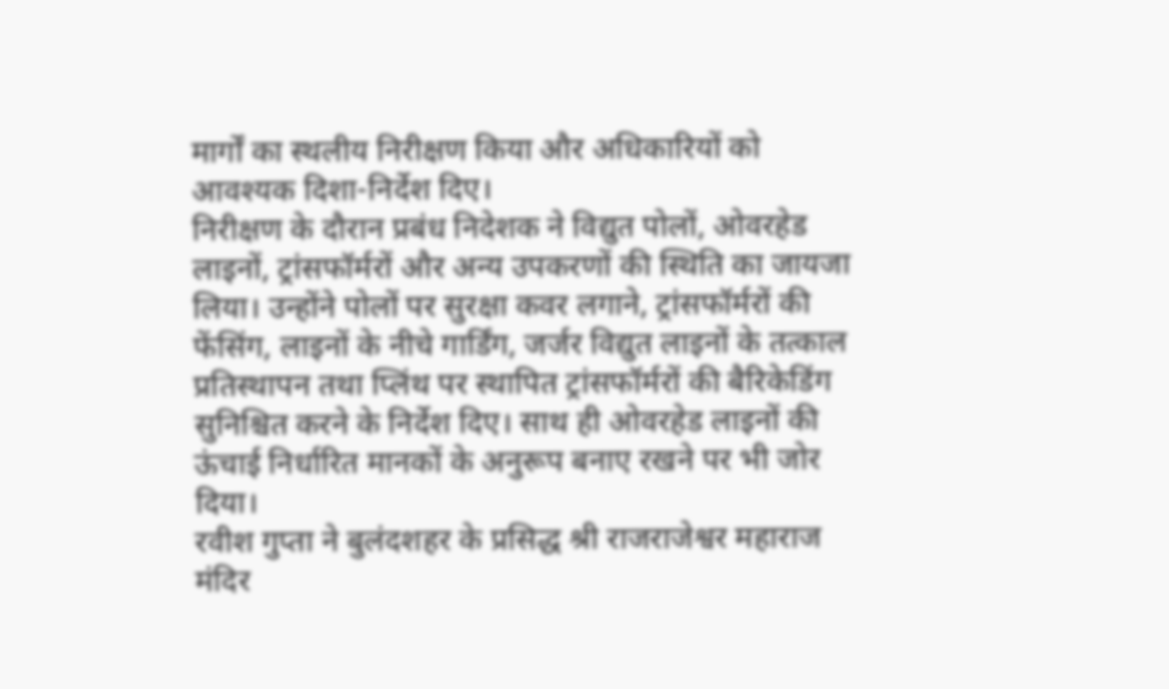मार्गों का स्थलीय निरीक्षण किया और अधिकारियों को आवश्यक दिशा-निर्देश दिए।
निरीक्षण के दौरान प्रबंध निदेशक ने विद्युत पोलों, ओवरहेड लाइनों, ट्रांसफॉर्मरों और अन्य उपकरणों की स्थिति का जायजा लिया। उन्होंने पोलों पर सुरक्षा कवर लगाने, ट्रांसफॉर्मरों की फेंसिंग, लाइनों के नीचे गार्डिंग, जर्जर विद्युत लाइनों के तत्काल प्रतिस्थापन तथा प्लिंथ पर स्थापित ट्रांसफॉर्मरों की बैरिकेडिंग सुनिश्चित करने के निर्देश दिए। साथ ही ओवरहेड लाइनों की ऊंचाई निर्धारित मानकों के अनुरूप बनाए रखने पर भी जोर दिया।
रवीश गुप्ता ने बुलंदशहर के प्रसिद्ध श्री राजराजेश्वर महाराज मंदिर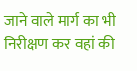जाने वाले मार्ग का भी निरीक्षण कर वहां की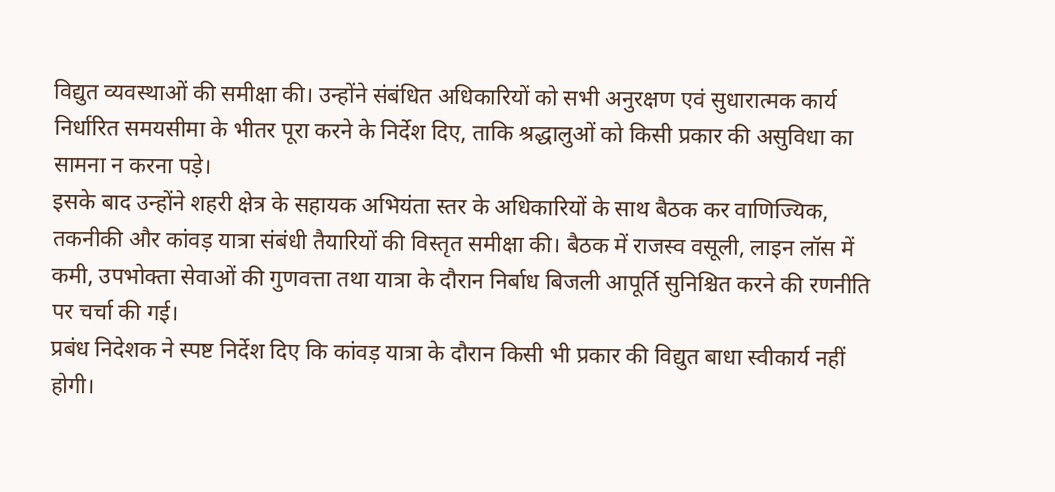विद्युत व्यवस्थाओं की समीक्षा की। उन्होंने संबंधित अधिकारियों को सभी अनुरक्षण एवं सुधारात्मक कार्य निर्धारित समयसीमा के भीतर पूरा करने के निर्देश दिए, ताकि श्रद्धालुओं को किसी प्रकार की असुविधा का सामना न करना पड़े।
इसके बाद उन्होंने शहरी क्षेत्र के सहायक अभियंता स्तर के अधिकारियों के साथ बैठक कर वाणिज्यिक, तकनीकी और कांवड़ यात्रा संबंधी तैयारियों की विस्तृत समीक्षा की। बैठक में राजस्व वसूली, लाइन लॉस में कमी, उपभोक्ता सेवाओं की गुणवत्ता तथा यात्रा के दौरान निर्बाध बिजली आपूर्ति सुनिश्चित करने की रणनीति पर चर्चा की गई।
प्रबंध निदेशक ने स्पष्ट निर्देश दिए कि कांवड़ यात्रा के दौरान किसी भी प्रकार की विद्युत बाधा स्वीकार्य नहीं होगी।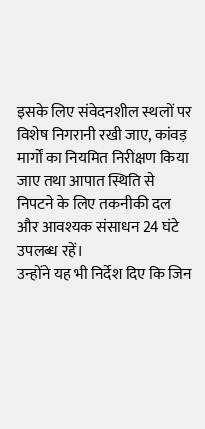इसके लिए संवेदनशील स्थलों पर विशेष निगरानी रखी जाए, कांवड़ मार्गों का नियमित निरीक्षण किया जाए तथा आपात स्थिति से निपटने के लिए तकनीकी दल और आवश्यक संसाधन 24 घंटे उपलब्ध रहें।
उन्होंने यह भी निर्देश दिए कि जिन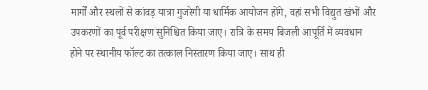मार्गों और स्थलों से कांवड़ यात्रा गुजरेगी या धार्मिक आयोजन होंगे, वहां सभी विद्युत खंभों और उपकरणों का पूर्व परीक्षण सुनिश्चित किया जाए। रात्रि के समय बिजली आपूर्ति में व्यवधान होने पर स्थानीय फॉल्ट का तत्काल निस्तारण किया जाए। साथ ही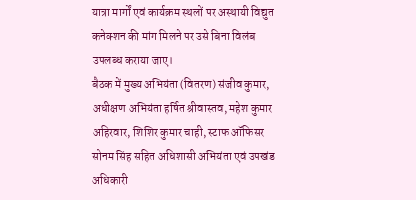यात्रा मार्गों एवं कार्यक्रम स्थलों पर अस्थायी विद्युत कनेक्शन की मांग मिलने पर उसे बिना विलंब उपलब्ध कराया जाए।
बैठक में मुख्य अभियंता (वितरण) संजीव कुमार, अधीक्षण अभियंता हर्षित श्रीवास्तव, महेश कुमार अहिरवार, शिशिर कुमार चाही, स्टाफ ऑफिसर सोनम सिंह सहित अधिशासी अभियंता एवं उपखंड अधिकारी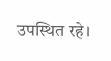उपस्थित रहे।